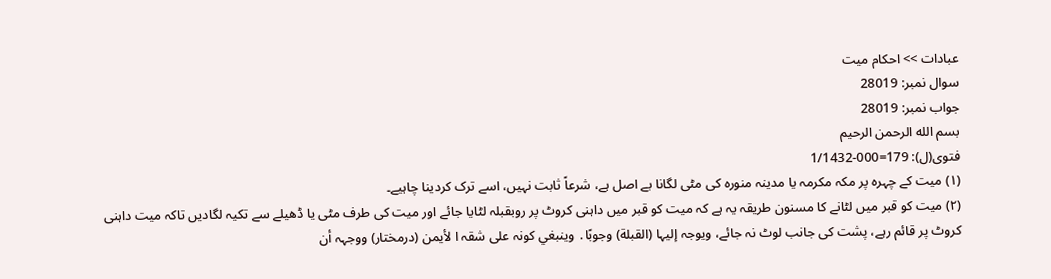عبادات >> احکام میت
سوال نمبر: 28019
جواب نمبر: 28019
بسم الله الرحمن الرحيم
فتوی(ل): 179=000-1/1432
(۱) میت کے چہرہ پر مکہ مکرمہ یا مدینہ منورہ کی مٹی لگانا بے اصل ہے، شرعاً ثابت نہیں، اسے ترک کردینا چاہیے۔
(۲) میت کو قبر میں لٹانے کا مسنون طریقہ یہ ہے کہ میت کو قبر میں داہنی کروٹ پر روبقبلہ لٹایا جائے اور میت کی طرف مٹی یا ڈھیلے سے تکیہ لگادیں تاکہ میت داہنی کروٹ پر قائم رہے، پشت کی جانب لوٹ نہ جائے، ویوجہ إلیہا (القبلة) وجوبًا․ وینبغي کونہ علی شقہ ا لأیمن (درمختار) ووجہہ أن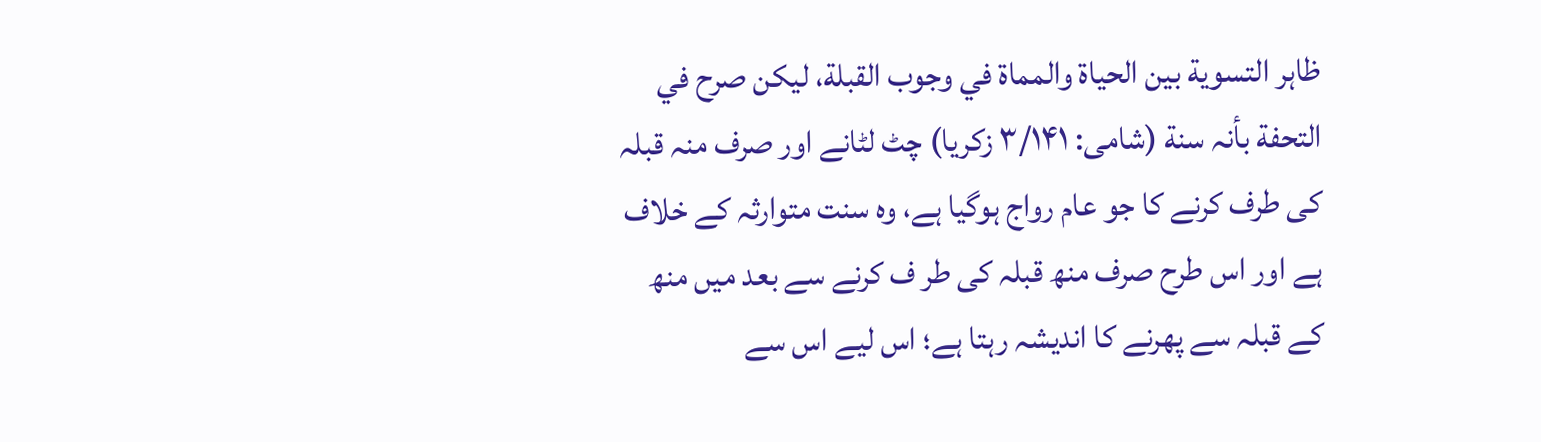ظاہر التسویة بین الحیاة والمماة في وجوب القبلة، لیکن صرح في التحفة بأنہ سنة (شامی: ۳/۱۴۱ زکریا) چٹ لٹانے اور صرف منہ قبلہ کی طرف کرنے کا جو عام رواج ہوگیا ہے، وہ سنت متوارثہ کے خلاف ہے اور اس طرح صرف منھ قبلہ کی طر ف کرنے سے بعد میں منھ کے قبلہ سے پھرنے کا اندیشہ رہتا ہے؛ اس لیے اس سے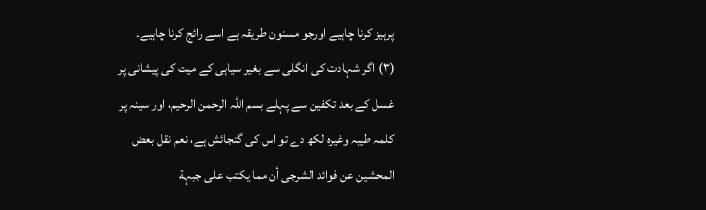پرہیز کرنا چاہیے اورجو مسنون طریقہ ہے اسے رائج کرنا چاہیے۔
(۳) اگر شہادت کی انگلی سے بغیر سیاہی کے میت کی پیشانی پر غسل کے بعد تکفین سے پہلے بسم اللہ الرحمن الرحیم، اور سینہ پر کلمہ طیبہ وغیرہ لکھ دے تو اس کی گنجائش ہے، نعم نقل بعض المحشین عن فوائد الشرجی أن مما یکتب علی جبہة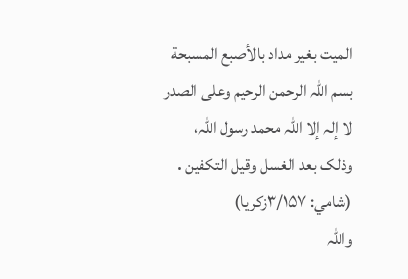المیت بغیر مداد بالأصبع المسبحة بسم اللہ الرحمن الرحیم وعلی الصدر لا إلہ إلا اللہ محمد رسول اللہ، وذلک بعد الغسل وقیل التکفین․ (شامي: ۳/۱۵۷زکریا)
واللہ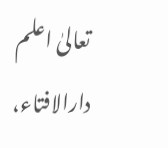تعالیٰ اعلم
دارالافتاء،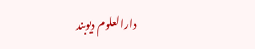دارالعلوم دیوبند